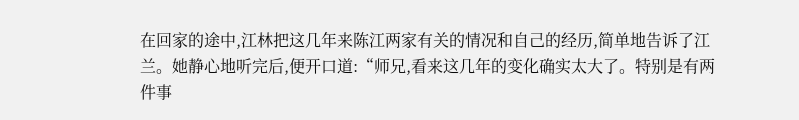在回家的途中,江林把这几年来陈江两家有关的情况和自己的经历,简单地告诉了江兰。她静心地听完后,便开口道:“师兄,看来这几年的变化确实太大了。特别是有两件事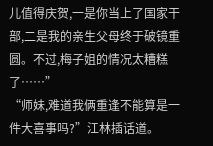儿值得庆贺,一是你当上了国家干部,二是我的亲生父母终于破镜重圆。不过,梅子姐的情况太糟糕了……”
“师妹,难道我俩重逢不能算是一件大喜事吗?”江林插话道。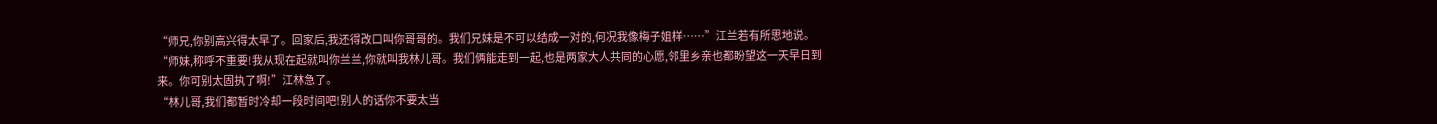“师兄,你别高兴得太早了。回家后,我还得改口叫你哥哥的。我们兄妹是不可以结成一对的,何况我像梅子姐样……”江兰若有所思地说。
“师妹,称呼不重要!我从现在起就叫你兰兰,你就叫我林儿哥。我们俩能走到一起,也是两家大人共同的心愿,邻里乡亲也都盼望这一天早日到来。你可别太固执了啊!”江林急了。
“林儿哥,我们都暂时冷却一段时间吧!别人的话你不要太当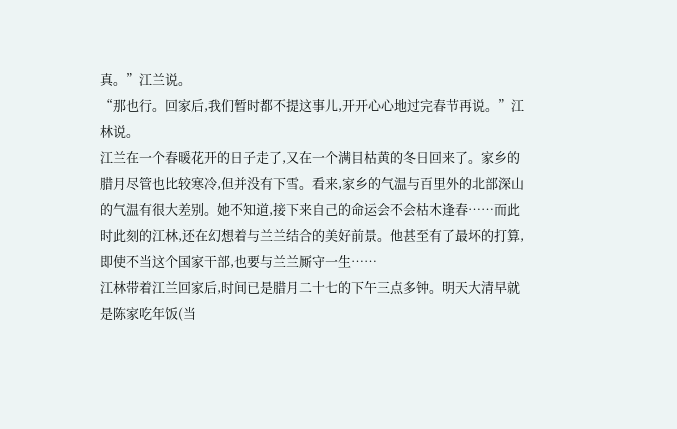真。”江兰说。
“那也行。回家后,我们暂时都不提这事儿,开开心心地过完春节再说。”江林说。
江兰在一个春暖花开的日子走了,又在一个满目枯黄的冬日回来了。家乡的腊月尽管也比较寒冷,但并没有下雪。看来,家乡的气温与百里外的北部深山的气温有很大差别。她不知道,接下来自己的命运会不会枯木逢春……而此时此刻的江林,还在幻想着与兰兰结合的美好前景。他甚至有了最坏的打算,即使不当这个国家干部,也要与兰兰厮守一生……
江林带着江兰回家后,时间已是腊月二十七的下午三点多钟。明天大清早就是陈家吃年饭(当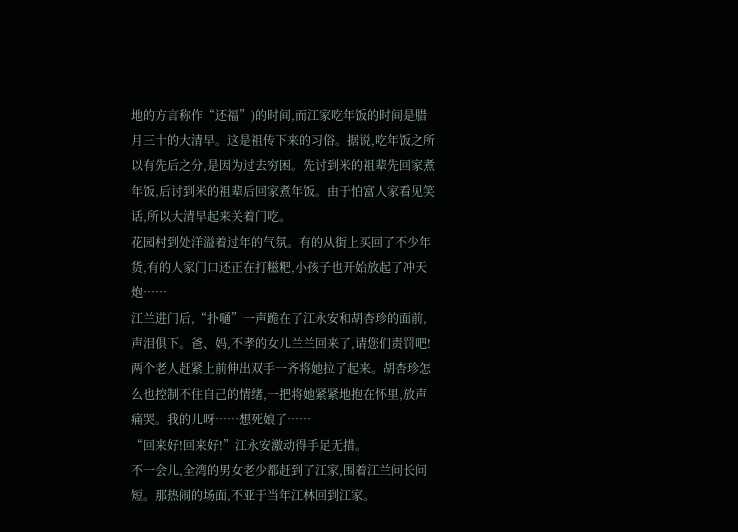地的方言称作“还福”)的时间,而江家吃年饭的时间是腊月三十的大清早。这是祖传下来的习俗。据说,吃年饭之所以有先后之分,是因为过去穷困。先讨到米的祖辈先回家煮年饭,后讨到米的祖辈后回家煮年饭。由于怕富人家看见笑话,所以大清早起来关着门吃。
花园村到处洋溢着过年的气氛。有的从街上买回了不少年货,有的人家门口还正在打糍粑,小孩子也开始放起了冲天炮……
江兰进门后,“扑嗵”一声跪在了江永安和胡杏珍的面前,声泪俱下。爸、妈,不孝的女儿兰兰回来了,请您们责罚吧!
两个老人赶紧上前伸出双手一齐将她拉了起来。胡杏珍怎么也控制不住自己的情绪,一把将她紧紧地抱在怀里,放声痛哭。我的儿呀……想死娘了……
“回来好!回来好!”江永安激动得手足无措。
不一会儿,全湾的男女老少都赶到了江家,围着江兰问长问短。那热闹的场面,不亚于当年江林回到江家。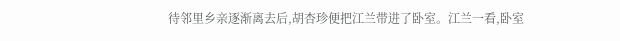待邻里乡亲逐渐离去后,胡杏珍便把江兰带进了卧室。江兰一看,卧室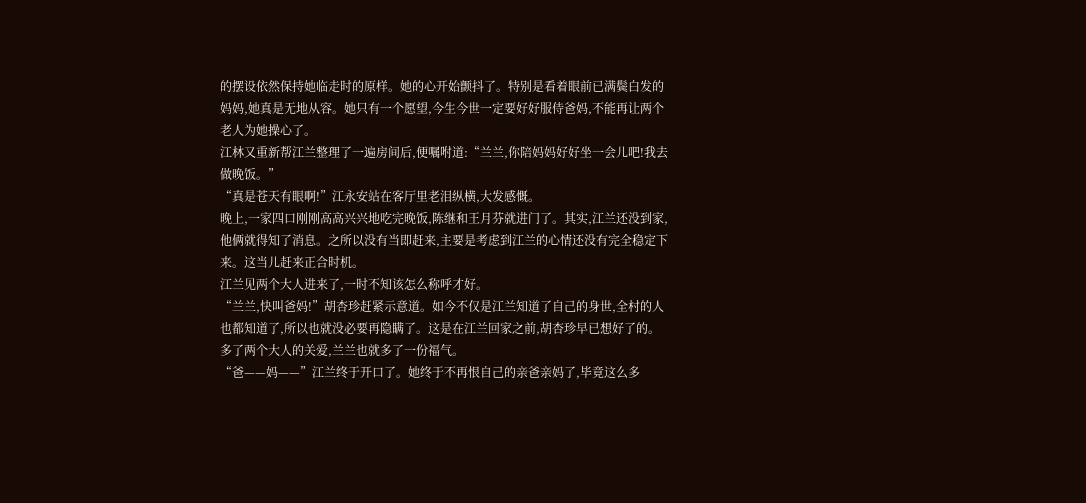的摆设依然保持她临走时的原样。她的心开始颤抖了。特别是看着眼前已满鬓白发的妈妈,她真是无地从容。她只有一个愿望,今生今世一定要好好服侍爸妈,不能再让两个老人为她操心了。
江林又重新帮江兰整理了一遍房间后,便嘱咐道:“兰兰,你陪妈妈好好坐一会儿吧!我去做晚饭。”
“真是苍天有眼啊!”江永安站在客厅里老泪纵横,大发感慨。
晚上,一家四口刚刚高高兴兴地吃完晚饭,陈继和王月芬就进门了。其实,江兰还没到家,他俩就得知了消息。之所以没有当即赶来,主要是考虑到江兰的心情还没有完全稳定下来。这当儿赶来正合时机。
江兰见两个大人进来了,一时不知该怎么称呼才好。
“兰兰,快叫爸妈!”胡杏珍赶紧示意道。如今不仅是江兰知道了自己的身世,全村的人也都知道了,所以也就没必要再隐瞒了。这是在江兰回家之前,胡杏珍早已想好了的。多了两个大人的关爱,兰兰也就多了一份福气。
“爸——妈——”江兰终于开口了。她终于不再恨自己的亲爸亲妈了,毕竟这么多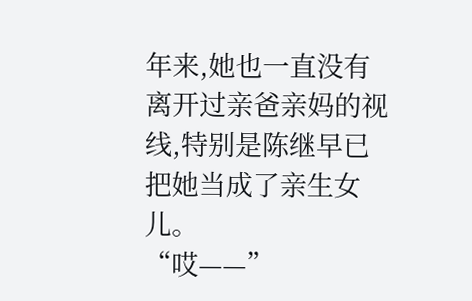年来,她也一直没有离开过亲爸亲妈的视线,特别是陈继早已把她当成了亲生女儿。
“哎——”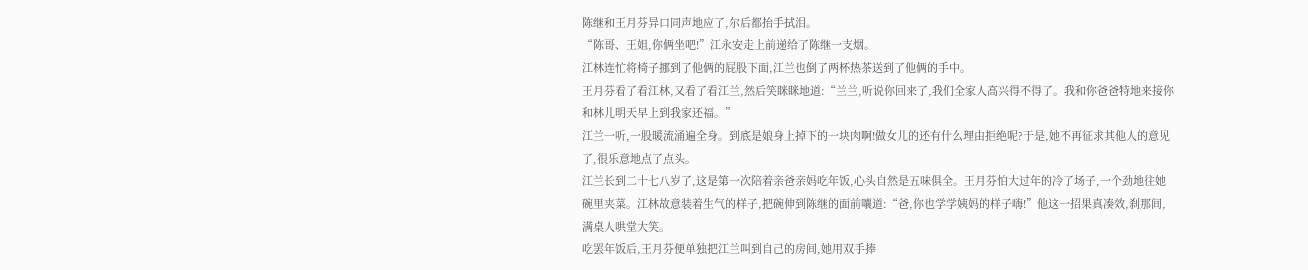陈继和王月芬异口同声地应了,尔后都抬手拭泪。
“陈哥、王姐,你俩坐吧!”江永安走上前递给了陈继一支烟。
江林连忙将椅子挪到了他俩的屁股下面,江兰也倒了两杯热茶送到了他俩的手中。
王月芬看了看江林,又看了看江兰,然后笑眯眯地道:“兰兰,听说你回来了,我们全家人高兴得不得了。我和你爸爸特地来接你和林儿明天早上到我家还福。”
江兰一听,一股暖流涌遍全身。到底是娘身上掉下的一块肉啊!做女儿的还有什么理由拒绝呢?于是,她不再征求其他人的意见了,很乐意地点了点头。
江兰长到二十七八岁了,这是第一次陪着亲爸亲妈吃年饭,心头自然是五味俱全。王月芬怕大过年的冷了场子,一个劲地往她碗里夹菜。江林故意装着生气的样子,把碗伸到陈继的面前嚷道:“爸,你也学学姨妈的样子嗨!”他这一招果真凑效,刹那间,满桌人哄堂大笑。
吃罢年饭后,王月芬便单独把江兰叫到自己的房间,她用双手捧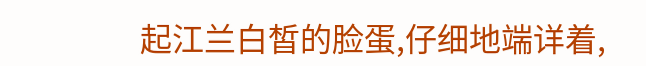起江兰白皙的脸蛋,仔细地端详着,